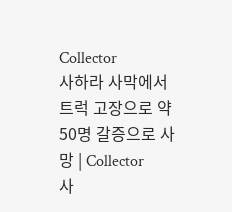Collector
사하라 사막에서 트럭 고장으로 약 50명 갈증으로 사망 | Collector
사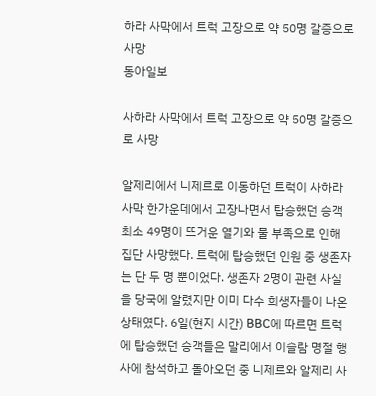하라 사막에서 트럭 고장으로 약 50명 갈증으로 사망
동아일보

사하라 사막에서 트럭 고장으로 약 50명 갈증으로 사망

알제리에서 니제르로 이동하던 트럭이 사하라 사막 한가운데에서 고장나면서 탑승했던 승객 최소 49명이 뜨거운 열기와 물 부족으로 인해 집단 사망했다. 트럭에 탑승했던 인원 중 생존자는 단 두 명 뿐이었다. 생존자 2명이 관련 사실을 당국에 알렸지만 이미 다수 희생자들이 나온 상태였다. 6일(현지 시간) BBC에 따르면 트럭에 탑승했던 승객들은 말리에서 이슬람 명절 행사에 참석하고 돌아오던 중 니제르와 알제리 사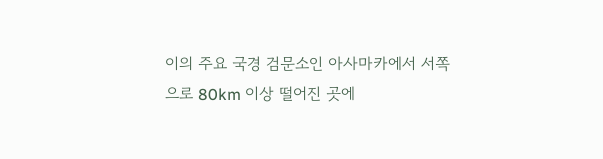이의 주요 국경 검문소인 아사마카에서 서쪽으로 80km 이상 떨어진 곳에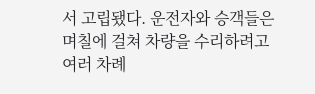서 고립됐다. 운전자와 승객들은 며칠에 걸쳐 차량을 수리하려고 여러 차례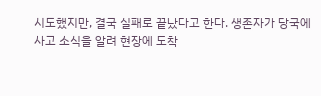시도했지만, 결국 실패로 끝났다고 한다. 생존자가 당국에 사고 소식을 알려 현장에 도착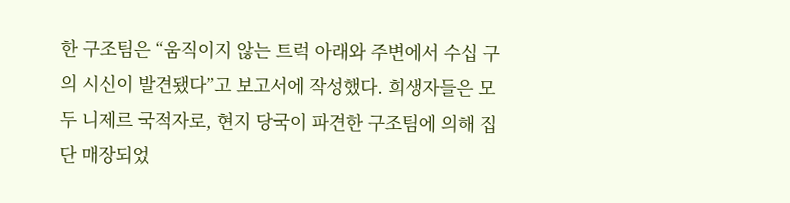한 구조팀은 “움직이지 않는 트럭 아래와 주변에서 수십 구의 시신이 발견됐다”고 보고서에 작성했다. 희생자들은 모두 니제르 국적자로, 현지 당국이 파견한 구조팀에 의해 집단 매장되었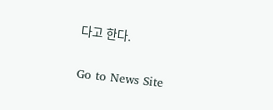다고 한다.

Go to News Site